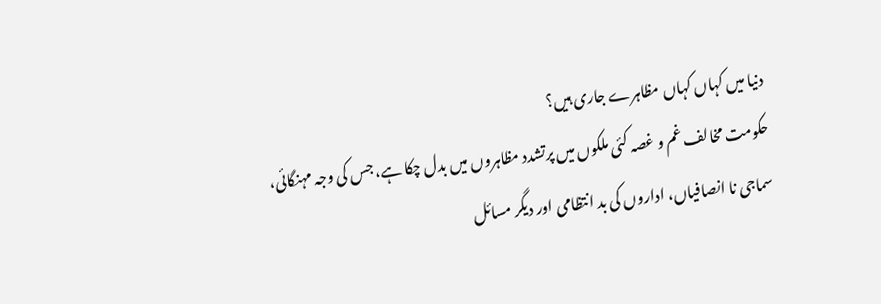دنيا ميں کہاں کہاں مظاہرے جاری ہيں؟
حکومت مخالف غم و غصہ کئی ملکوں میں پرتشدد مظاہروں میں بدل چکا ہے، جس کی وجہ مہنگائی، سماجی نا انصافياں، اداروں کی بد انتظامی اور ديگر مسائل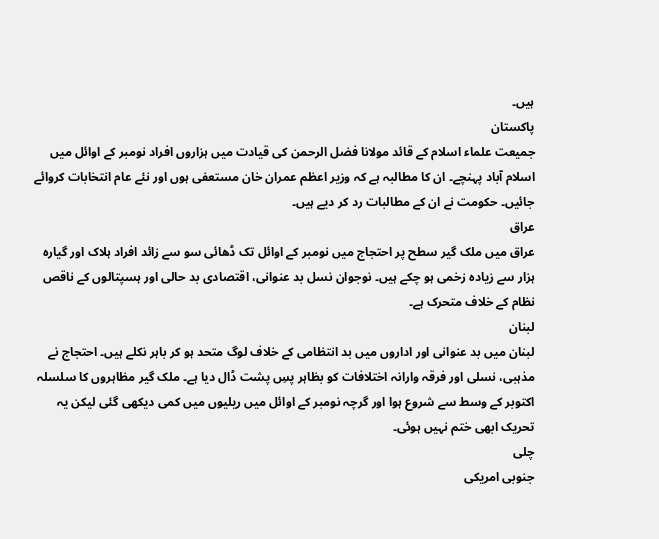ہیں۔
پاکستان
جميعت علماء اسلام کے قائد مولانا فضل الرحمن کی قيادت ميں ہزاروں افراد نومبر کے اوائل ميں اسلام آباد پہنچے۔ ان کا مطالبہ ہے کہ وزير اعظم عمران خان مستعفی ہوں اور نئے عام انتخابات کروائے جائیں۔ حکومت نے ان کے مطالبات رد کر دیے ہیں۔
عراق
عراق ميں ملک گير سطح پر احتجاج ميں نومبر کے اوائل تک ڈھائی سو سے زائد افراد ہلاک اور گيارہ ہزار سے زيادہ زخمی ہو چکے ہيں۔ نوجوان نسل بد عنوانی، اقتصادی بد حالی اور ہسپتالوں کے ناقص نظام کے خلاف متحرک ہے۔
لبنان
لبنان ميں بد عنوانی اور اداروں ميں بد انتظامی کے خلاف لوگ متحد ہو کر باہر نکلے ہیں۔ احتجاج نے مذہبی، نسلی اور فرقہ وارانہ اختلافات کو بظاہر پسِ پشت ڈال دیا ہے۔ ملک گير مظاہروں کا سلسلہ اکتوبر کے وسط سے شروع ہوا اور گرچہ نومبر کے اوائل ميں ريليوں ميں کمی ديکھی گئی ليکن يہ تحريک ابھی ختم نہيں ہوئی۔
چلی
جنوبی امريکی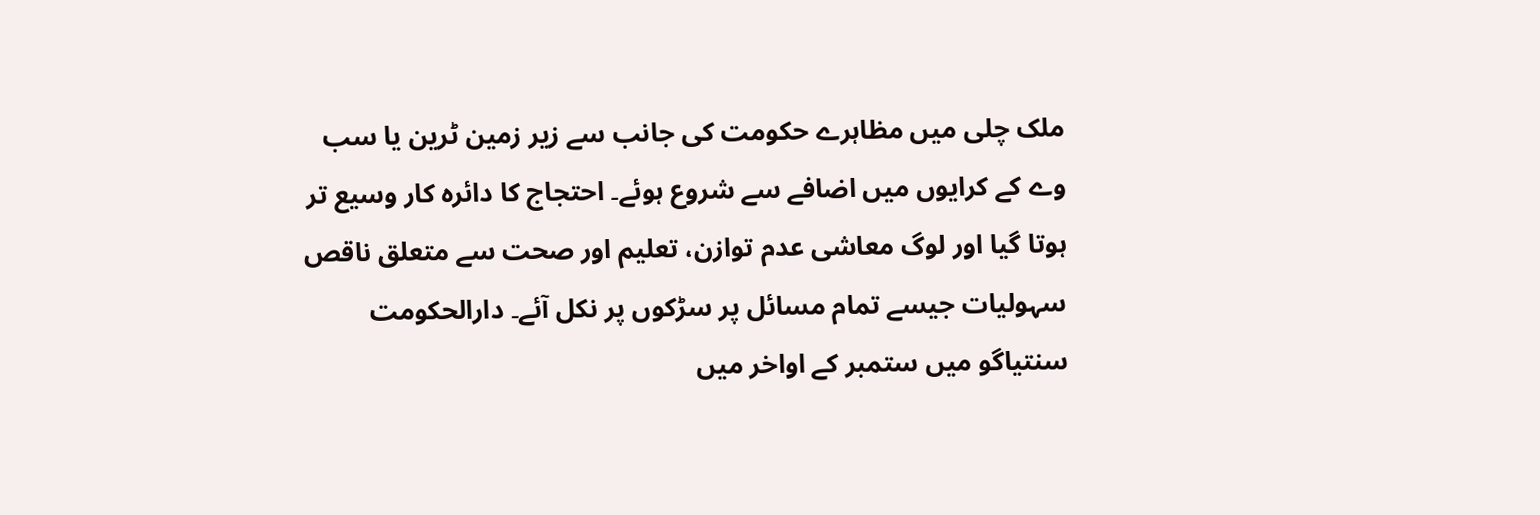ملک چلی ميں مظاہرے حکومت کی جانب سے زير زمين ٹرين يا سب وے کے کرايوں ميں اضافے سے شروع ہوئے۔ احتجاج کا دائرہ کار وسيع تر ہوتا گيا اور لوگ معاشی عدم توازن، تعليم اور صحت سے متعلق ناقص سہوليات جيسے تمام مسائل پر سڑکوں پر نکل آئے۔ دارالحکومت سنتياگو ميں ستمبر کے اواخر ميں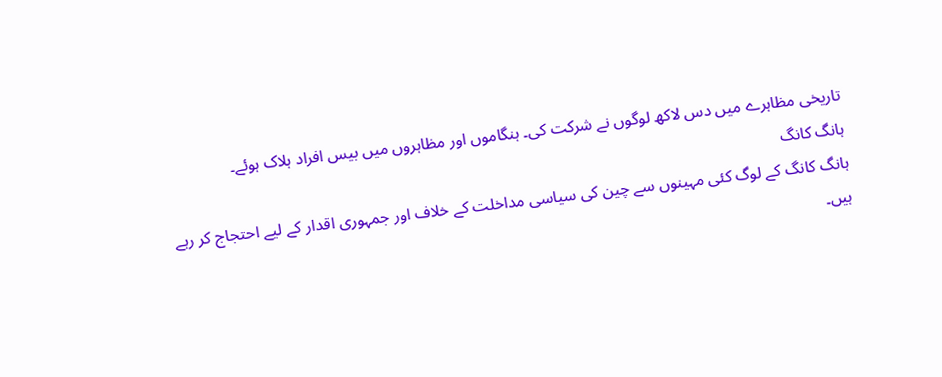تاریخی مظاہرے ميں دس لاکھ لوگوں نے شرکت کی۔ ہنگاموں اور مظاہروں ميں بيس افراد ہلاک ہوئے۔
ہانگ کانگ
ہانگ کانگ کے لوگ کئی مہینوں سے چين کی سياسی مداخلت کے خلاف اور جمہوری اقدار کے لیے احتجاج کر رہے ہيں۔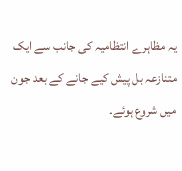یہ مظاہرے انتظاميہ کی جانب سے ايک متنازعہ بل پيش کيے جانے کے بعد جون ميں شروع ہوئے۔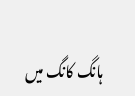ہانگ کانگ ميں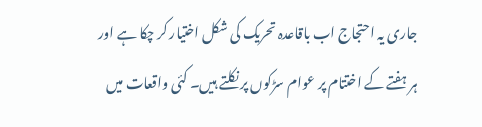جاری يہ احتجاج اب باقاعدہ تحريک کی شکل اختيار کر چکا ہے اور ہر ہفتے کے اختتام پر عوام سڑکوں پر نکلتے ہيں۔ کئی واقعات ميں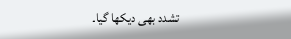تشدد بھی ديکھا گيا۔